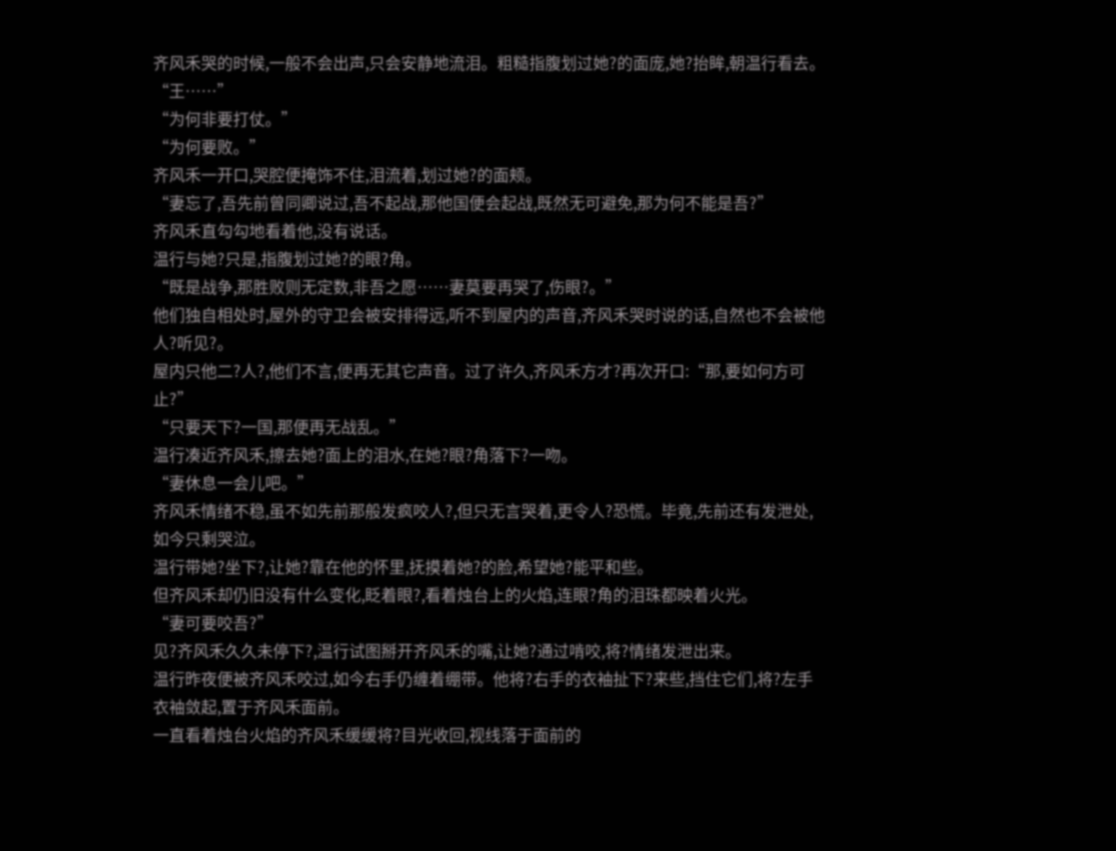齐风禾哭的时候,一般不会出声,只会安静地流泪。粗糙指腹划过她?的面庞,她?抬眸,朝温行看去。
“王……”
“为何非要打仗。”
“为何要败。”
齐风禾一开口,哭腔便掩饰不住,泪流着,划过她?的面颊。
“妻忘了,吾先前曾同卿说过,吾不起战,那他国便会起战,既然无可避免,那为何不能是吾?”
齐风禾直勾勾地看着他,没有说话。
温行与她?只是,指腹划过她?的眼?角。
“既是战争,那胜败则无定数,非吾之愿……妻莫要再哭了,伤眼?。”
他们独自相处时,屋外的守卫会被安排得远,听不到屋内的声音,齐风禾哭时说的话,自然也不会被他人?听见?。
屋内只他二?人?,他们不言,便再无其它声音。过了许久,齐风禾方才?再次开口:“那,要如何方可止?”
“只要天下?一国,那便再无战乱。”
温行凑近齐风禾,擦去她?面上的泪水,在她?眼?角落下?一吻。
“妻休息一会儿吧。”
齐风禾情绪不稳,虽不如先前那般发疯咬人?,但只无言哭着,更令人?恐慌。毕竟,先前还有发泄处,如今只剩哭泣。
温行带她?坐下?,让她?靠在他的怀里,抚摸着她?的脸,希望她?能平和些。
但齐风禾却仍旧没有什么变化,眨着眼?,看着烛台上的火焰,连眼?角的泪珠都映着火光。
“妻可要咬吾?”
见?齐风禾久久未停下?,温行试图掰开齐风禾的嘴,让她?通过啃咬,将?情绪发泄出来。
温行昨夜便被齐风禾咬过,如今右手仍缠着绷带。他将?右手的衣袖扯下?来些,挡住它们,将?左手衣袖敛起,置于齐风禾面前。
一直看着烛台火焰的齐风禾缓缓将?目光收回,视线落于面前的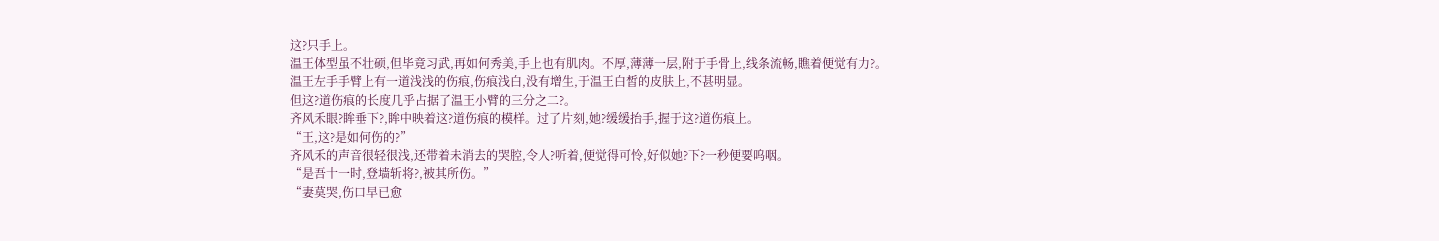这?只手上。
温王体型虽不壮硕,但毕竟习武,再如何秀美,手上也有肌肉。不厚,薄薄一层,附于手骨上,线条流畅,瞧着便觉有力?。
温王左手手臂上有一道浅浅的伤痕,伤痕浅白,没有增生,于温王白皙的皮肤上,不甚明显。
但这?道伤痕的长度几乎占据了温王小臂的三分之二?。
齐风禾眼?眸垂下?,眸中映着这?道伤痕的模样。过了片刻,她?缓缓抬手,握于这?道伤痕上。
“王,这?是如何伤的?”
齐风禾的声音很轻很浅,还带着未消去的哭腔,令人?听着,便觉得可怜,好似她?下?一秒便要呜咽。
“是吾十一时,登墙斩将?,被其所伤。”
“妻莫哭,伤口早已愈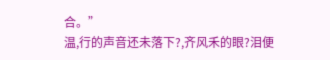合。”
温,行的声音还未落下?,齐风禾的眼?泪便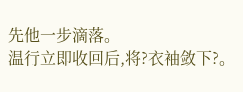先他一步滴落。
温行立即收回后,将?衣袖敛下?。